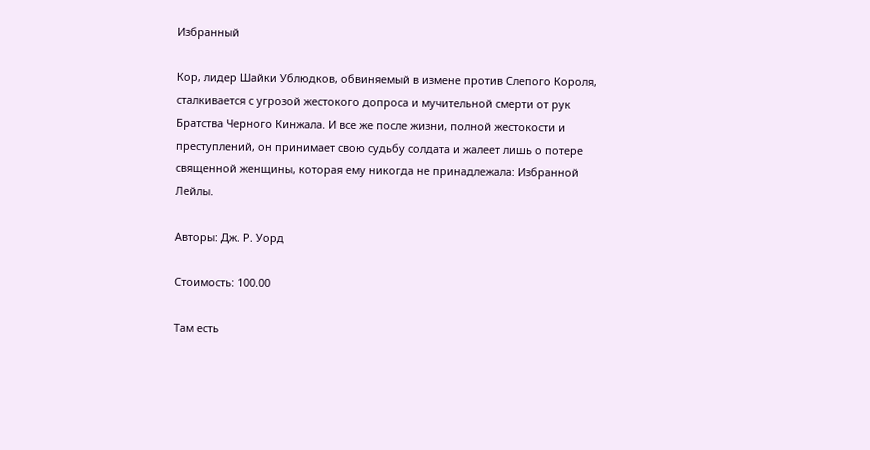Избранный

Кор, лидер Шайки Ублюдков, обвиняемый в измене против Слепого Короля, сталкивается с угрозой жестокого допроса и мучительной смерти от рук Братства Черного Кинжала. И все же после жизни, полной жестокости и преступлений, он принимает свою судьбу солдата и жалеет лишь о потере священной женщины, которая ему никогда не принадлежала: Избранной Лейлы.

Авторы: Дж. Р. Уорд

Стоимость: 100.00

Там есть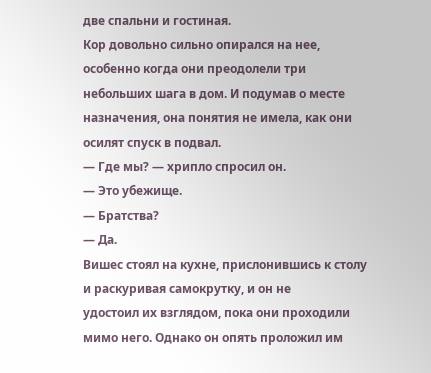две спальни и гостиная.
Кор довольно сильно опирался на нее, особенно когда они преодолели три
небольших шага в дом. И подумав о месте назначения, она понятия не имела, как они
осилят спуск в подвал.
— Где мы? — хрипло спросил он.
— Это убежище.
— Братства?
— Да.
Вишес стоял на кухне, прислонившись к столу и раскуривая самокрутку, и он не
удостоил их взглядом, пока они проходили мимо него. Однако он опять проложил им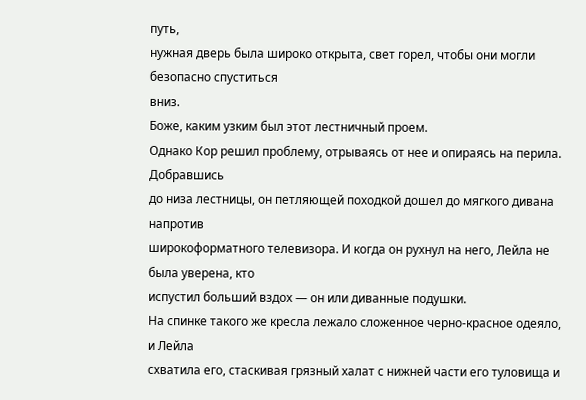путь,
нужная дверь была широко открыта, свет горел, чтобы они могли безопасно спуститься
вниз.
Боже, каким узким был этот лестничный проем.
Однако Кор решил проблему, отрываясь от нее и опираясь на перила. Добравшись
до низа лестницы, он петляющей походкой дошел до мягкого дивана напротив
широкоформатного телевизора. И когда он рухнул на него, Лейла не была уверена, кто
испустил больший вздох — он или диванные подушки.
На спинке такого же кресла лежало сложенное черно-красное одеяло, и Лейла
схватила его, стаскивая грязный халат с нижней части его туловища и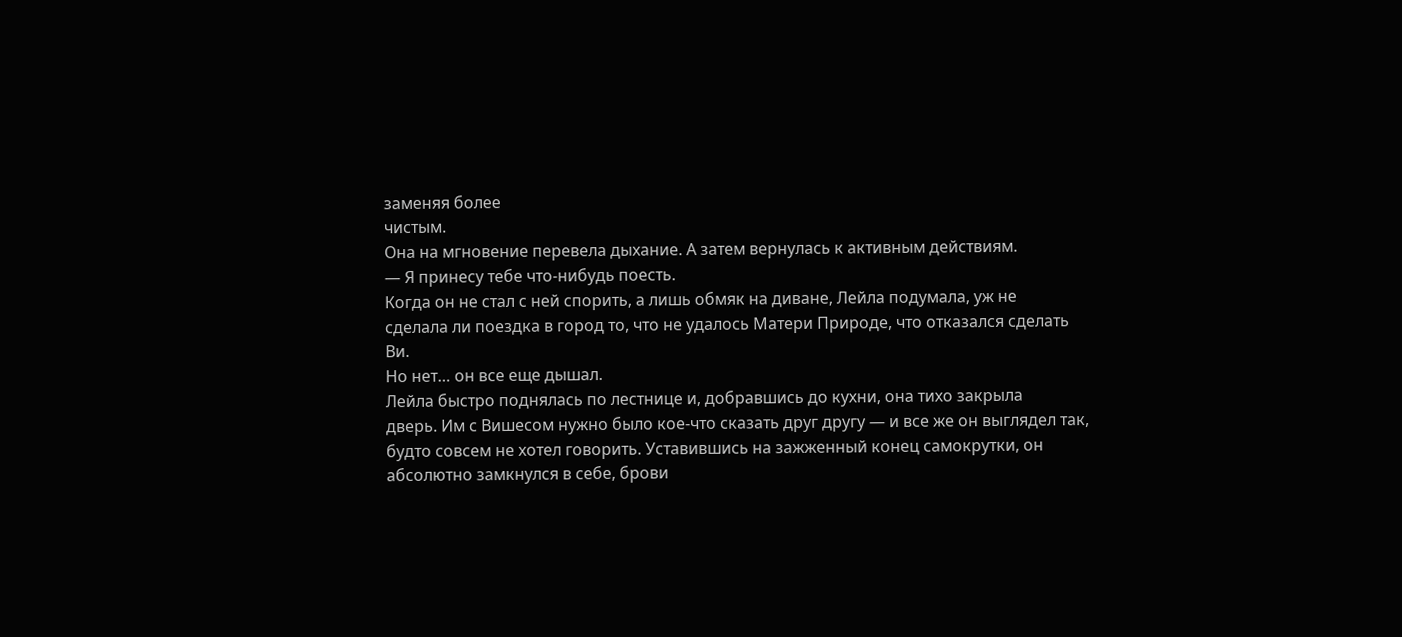заменяя более
чистым.
Она на мгновение перевела дыхание. А затем вернулась к активным действиям.
— Я принесу тебе что-нибудь поесть.
Когда он не стал с ней спорить, а лишь обмяк на диване, Лейла подумала, уж не
сделала ли поездка в город то, что не удалось Матери Природе, что отказался сделать Ви.
Но нет… он все еще дышал.
Лейла быстро поднялась по лестнице и, добравшись до кухни, она тихо закрыла
дверь. Им с Вишесом нужно было кое-что сказать друг другу — и все же он выглядел так,
будто совсем не хотел говорить. Уставившись на зажженный конец самокрутки, он
абсолютно замкнулся в себе, брови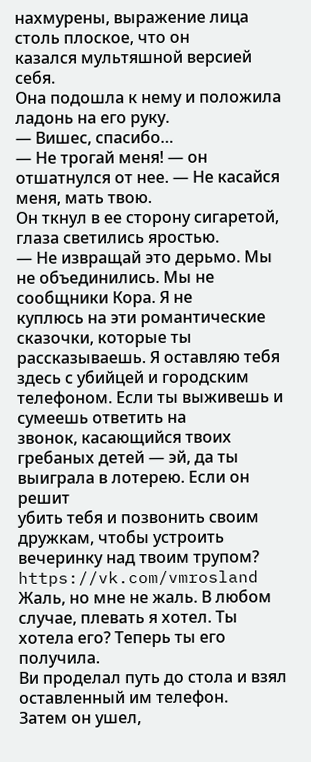нахмурены, выражение лица столь плоское, что он
казался мультяшной версией себя.
Она подошла к нему и положила ладонь на его руку.
— Вишес, спасибо…
— Не трогай меня! — он отшатнулся от нее. — Не касайся меня, мать твою.
Он ткнул в ее сторону сигаретой, глаза светились яростью.
— Не извращай это дерьмо. Мы не объединились. Мы не сообщники Кора. Я не
куплюсь на эти романтические сказочки, которые ты рассказываешь. Я оставляю тебя
здесь с убийцей и городским телефоном. Если ты выживешь и сумеешь ответить на
звонок, касающийся твоих гребаных детей — эй, да ты выиграла в лотерею. Если он решит
убить тебя и позвонить своим дружкам, чтобы устроить вечеринку над твоим трупом?
https://vk.com/vmrosland
Жаль, но мне не жаль. В любом случае, плевать я хотел. Ты хотела его? Теперь ты его
получила.
Ви проделал путь до стола и взял оставленный им телефон.
Затем он ушел,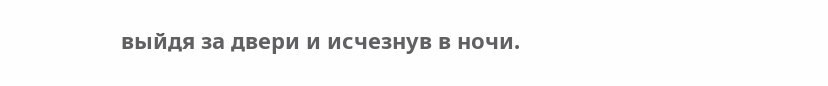выйдя за двери и исчезнув в ночи.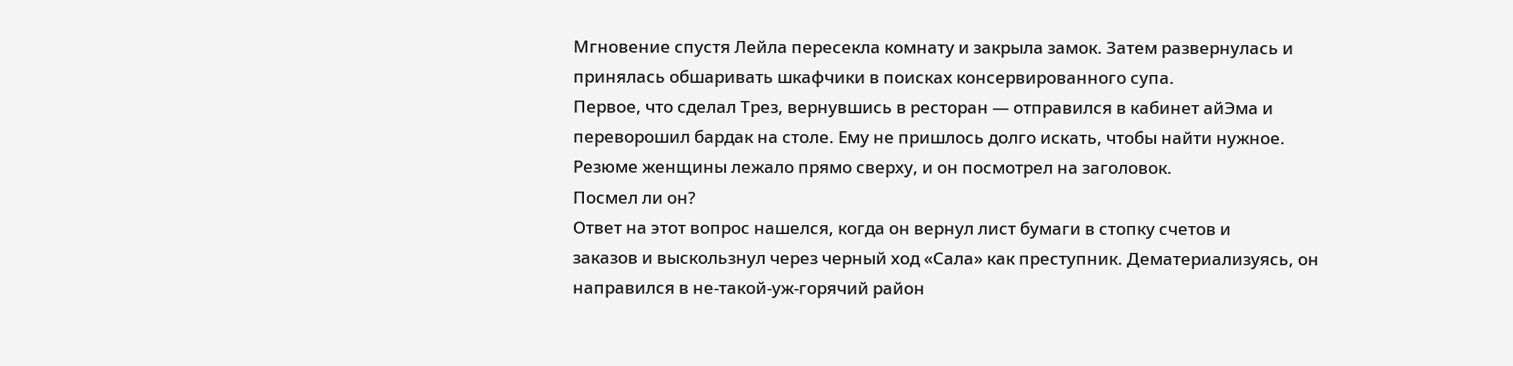Мгновение спустя Лейла пересекла комнату и закрыла замок. Затем развернулась и
принялась обшаривать шкафчики в поисках консервированного супа.
Первое, что сделал Трез, вернувшись в ресторан — отправился в кабинет айЭма и
переворошил бардак на столе. Ему не пришлось долго искать, чтобы найти нужное.
Резюме женщины лежало прямо сверху, и он посмотрел на заголовок.
Посмел ли он?
Ответ на этот вопрос нашелся, когда он вернул лист бумаги в стопку счетов и
заказов и выскользнул через черный ход «Сала» как преступник. Дематериализуясь, он
направился в не-такой-уж-горячий район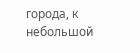города, к небольшой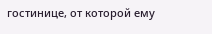гостинице, от которой ему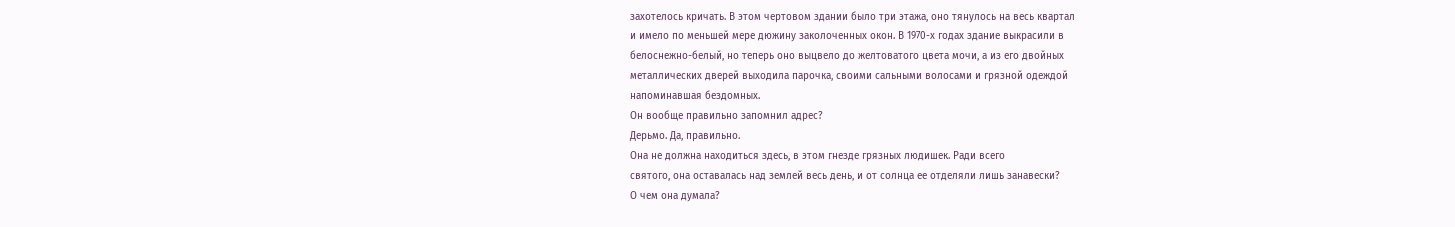захотелось кричать. В этом чертовом здании было три этажа, оно тянулось на весь квартал
и имело по меньшей мере дюжину заколоченных окон. В 1970-х годах здание выкрасили в
белоснежно-белый, но теперь оно выцвело до желтоватого цвета мочи, а из его двойных
металлических дверей выходила парочка, своими сальными волосами и грязной одеждой
напоминавшая бездомных.
Он вообще правильно запомнил адрес?
Дерьмо. Да, правильно.
Она не должна находиться здесь, в этом гнезде грязных людишек. Ради всего
святого, она оставалась над землей весь день, и от солнца ее отделяли лишь занавески?
О чем она думала?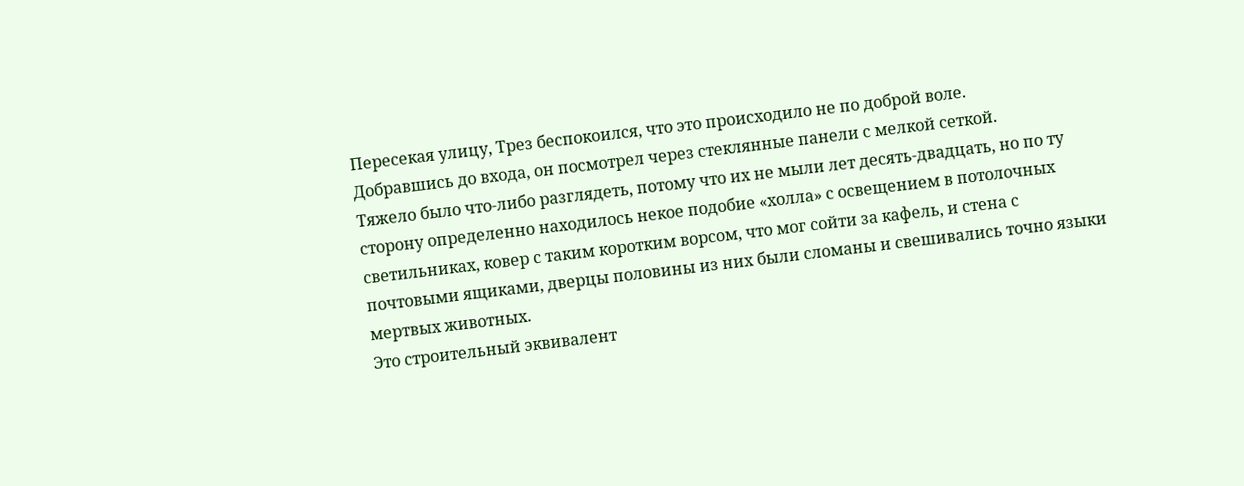Пересекая улицу, Трез беспокоился, что это происходило не по доброй воле.
Добравшись до входа, он посмотрел через стеклянные панели с мелкой сеткой.
Тяжело было что-либо разглядеть, потому что их не мыли лет десять-двадцать, но по ту
сторону определенно находилось некое подобие «холла» с освещением в потолочных
светильниках, ковер с таким коротким ворсом, что мог сойти за кафель, и стена с
почтовыми ящиками, дверцы половины из них были сломаны и свешивались точно языки
мертвых животных.
Это строительный эквивалент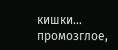кишки… промозглое,